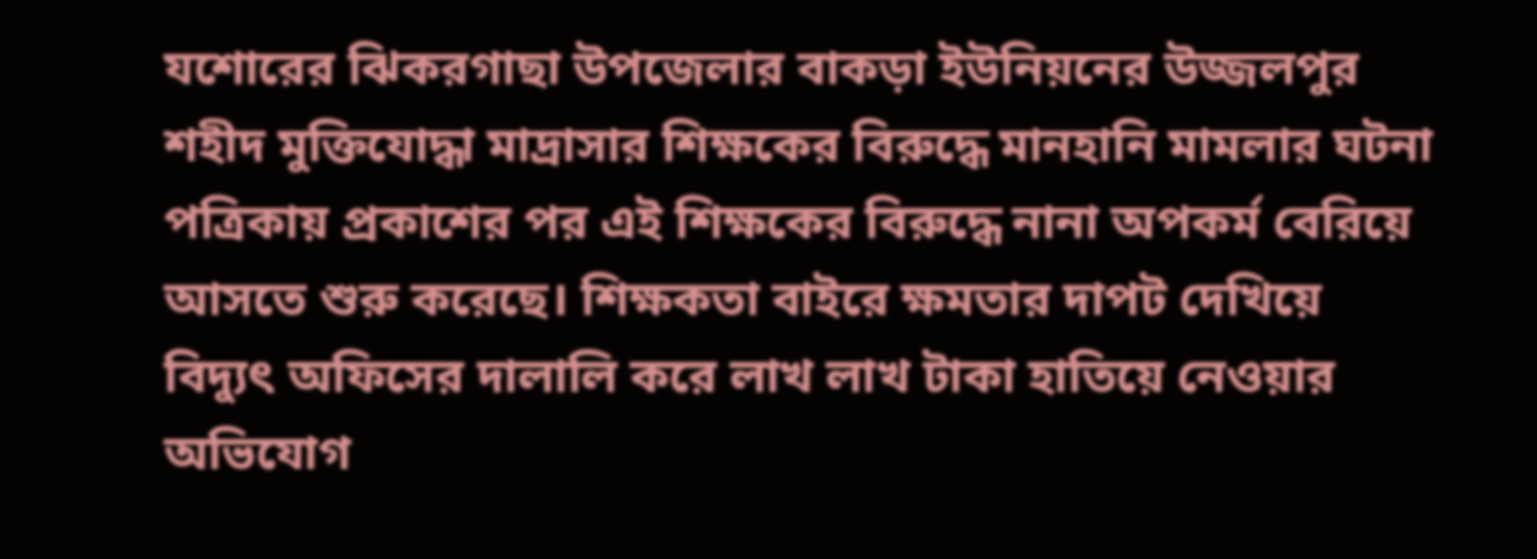যশোরের ঝিকরগাছা উপজেলার বাকড়া ইউনিয়নের উজ্জলপুর শহীদ মুক্তিযোদ্ধা মাদ্রাসার শিক্ষকের বিরুদ্ধে মানহানি মামলার ঘটনা পত্রিকায় প্রকাশের পর এই শিক্ষকের বিরুদ্ধে নানা অপকর্ম বেরিয়ে আসতে শুরু করেছে। শিক্ষকতা বাইরে ক্ষমতার দাপট দেখিয়ে বিদ্যুৎ অফিসের দালালি করে লাখ লাখ টাকা হাতিয়ে নেওয়ার অভিযোগ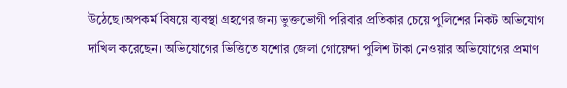উঠেছে।অপকর্ম বিষয়ে ব্যবস্থা গ্রহণের জন্য ভুক্তভোগী পরিবার প্রতিকার চেয়ে পুলিশের নিকট অভিযোগ দাখিল করেছেন। অভিযোগের ভিত্তিতে যশোর জেলা গোয়েন্দা পুলিশ টাকা নেওয়ার অভিযোগের প্রমাণ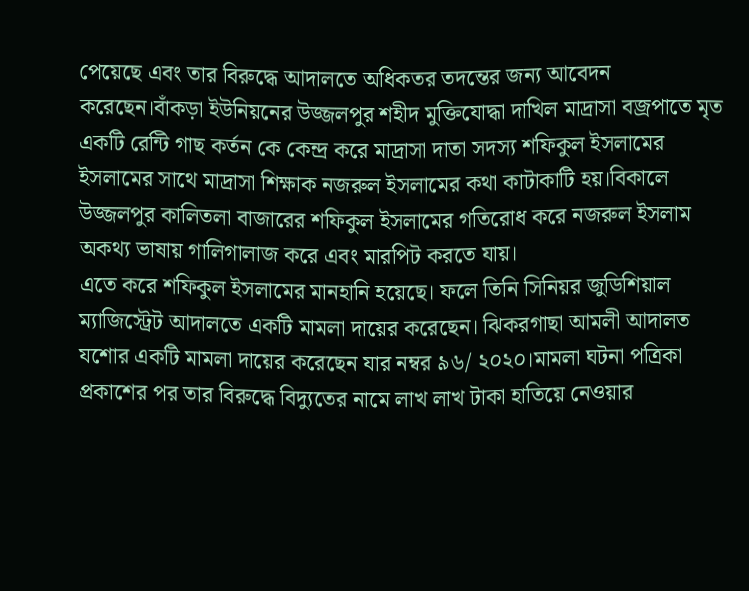পেয়েছে এবং তার বিরুদ্ধে আদালতে অধিকতর তদন্তের জন্য আবেদন করেছেন।বাঁকড়া ইউনিয়নের উজ্জলপুর শহীদ মুক্তিযোদ্ধা দাখিল মাদ্রাসা বজ্রপাতে মৃত একটি রেন্টি গাছ কর্তন কে কেন্দ্র করে মাদ্রাসা দাতা সদস্য শফিকুল ইসলামের ইসলামের সাথে মাদ্রাসা শিক্ষাক নজরুল ইসলামের কথা কাটাকাটি হয়।বিকালে উজ্জলপুর কালিতলা বাজারের শফিকুল ইসলামের গতিরোধ করে নজরুল ইসলাম অকথ্য ভাষায় গালিগালাজ করে এবং মারপিট করতে যায়।
এতে করে শফিকুল ইসলামের মানহানি হয়েছে। ফলে তিনি সিনিয়র জুডিশিয়াল ম্যাজিস্ট্রেট আদালতে একটি মামলা দায়ের করেছেন। ঝিকরগাছা আমলী আদালত যশোর একটি মামলা দায়ের করেছেন যার নম্বর ৯৬/ ২০২০।মামলা ঘটনা পত্রিকা প্রকাশের পর তার বিরুদ্ধে বিদ্যুতের নামে লাখ লাখ টাকা হাতিয়ে নেওয়ার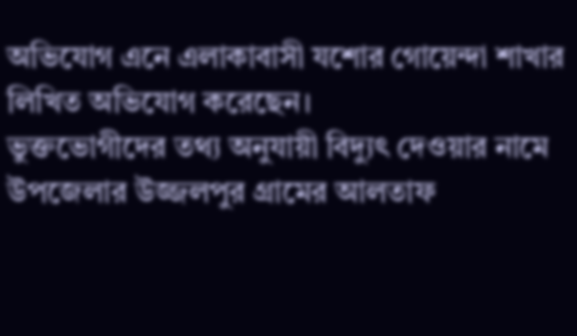অভিযোগ এনে এলাকাবাসী যশোর গোয়েন্দা শাখার লিখিত অভিযোগ করেছেন।
ভুক্তভোগীদের তথ্য অনুযায়ী বিদ্যুৎ দেওয়ার নামে উপজেলার উজ্জলপুর গ্রামের আলতাফ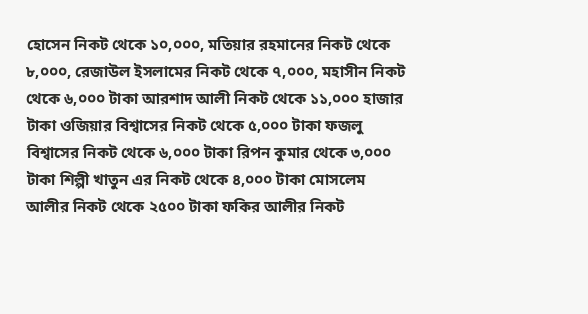হোসেন নিকট থেকে ১০,০০০, মতিয়ার রহমানের নিকট থেকে ৮,০০০, রেজাউল ইসলামের নিকট থেকে ৭,০০০, মহাসীন নিকট থেকে ৬,০০০ টাকা আরশাদ আলী নিকট থেকে ১১,০০০ হাজার টাকা ওজিয়ার বিশ্বাসের নিকট থেকে ৫,০০০ টাকা ফজলু বিশ্বাসের নিকট থেকে ৬,০০০ টাকা রিপন কুমার থেকে ৩,০০০ টাকা শিল্পী খাতুন এর নিকট থেকে ৪,০০০ টাকা মোসলেম আলীর নিকট থেকে ২৫০০ টাকা ফকির আলীর নিকট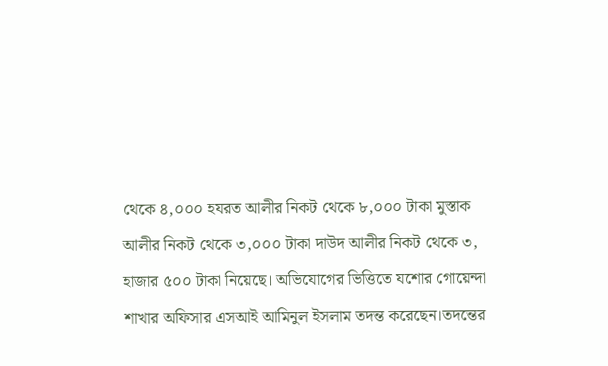থেকে ৪,০০০ হযরত আলীর নিকট থেকে ৮,০০০ টাকা মুস্তাক আলীর নিকট থেকে ৩,০০০ টাকা দাউদ আলীর নিকট থেকে ৩, হাজার ৫০০ টাকা নিয়েছে। অভিযোগের ভিত্তিতে যশোর গোয়েন্দা শাখার অফিসার এসআই আমিনুল ইসলাম তদন্ত করেছেন।তদন্তের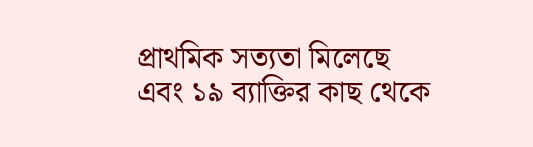প্রাথমিক সত্যতা মিলেছে এবং ১৯ ব্যাক্তির কাছ থেকে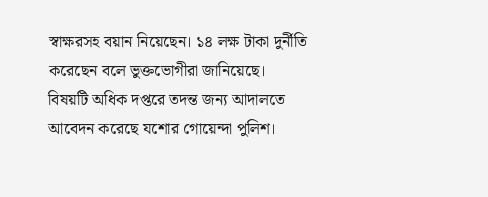স্বাক্ষরসহ বয়ান নিয়েছেন। ১৪ লক্ষ টাকা দুর্নীতি করেছেন বলে ভুক্তভোগীরা জানিয়েছে। বিষয়টি অধিক দপ্তরে তদন্ত জন্য আদালতে আবেদন করেছে যশোর গোয়েন্দা পুলিশ।